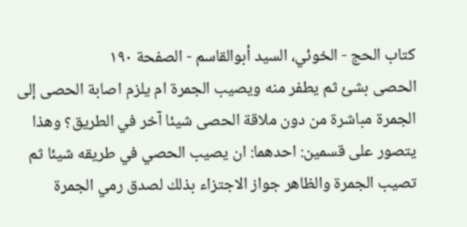كتاب الحج - الخوئي، السيد أبوالقاسم - الصفحة ١٩٠
الحصى بشئ ثم يطفر منه ويصيب الجمرة ام يلزم اصابة الحصى إلى الجمرة مباشرة من دون ملاقة الحصى شيئا آخر في الطريق؟ وهذا يتصور على قسمين: احدهما: ان يصيب الحصي في طريقه شيئا ثم تصيب الجمرة والظاهر جواز الاجتزاء بذلك لصدق رمي الجمرة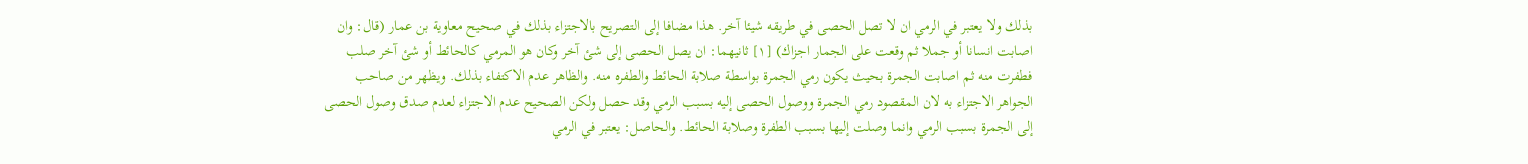بذلك ولا يعتبر في الرمي ان لا تصل الحصى في طريقه شيئا آخر. هذا مضافا إلى التصريح بالاجتزاء بذلك في صحيح معاوية بن عمار (قال: وان اصابت انسانا أو جملا ثم وقعت على الجمار اجزاك) [١] ثانيهما: ان يصل الحصى إلى شئ آخر وكان هو المرمي كالحائط أو شئ آخر صلب فطفرت منه ثم اصابت الجمرة بحيث يكون رمي الجمرة بواسطة صلابة الحائط والطفره منه. والظاهر عدم الاكتفاء بذلك. ويظهر من صاحب الجواهر الاجتزاء به لان المقصود رمي الجمرة ووصول الحصى إليه بسبب الرمي وقد حصل ولكن الصحيح عدم الاجتزاء لعدم صدق وصول الحصى إلى الجمرة بسبب الرمي وانما وصلت إليها بسبب الطفرة وصلابة الحائط. والحاصل: يعتبر في الرمي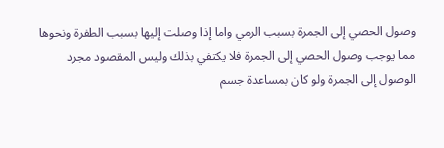وصول الحصي إلى الجمرة بسبب الرمي واما إذا وصلت إليها بسبب الطفرة ونحوها مما يوجب وصول الحصي إلى الجمرة فلا يكتفي بذلك وليس المقصود مجرد الوصول إلى الجمرة ولو كان بمساعدة جسم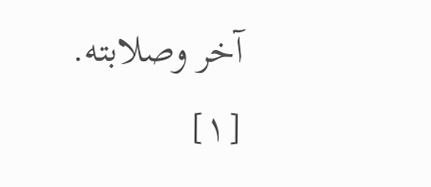آخر وصلابته.
[١]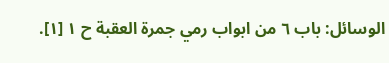الوسائل: باب ٦ من ابواب رمي جمرة العقبة ح ١ [١].